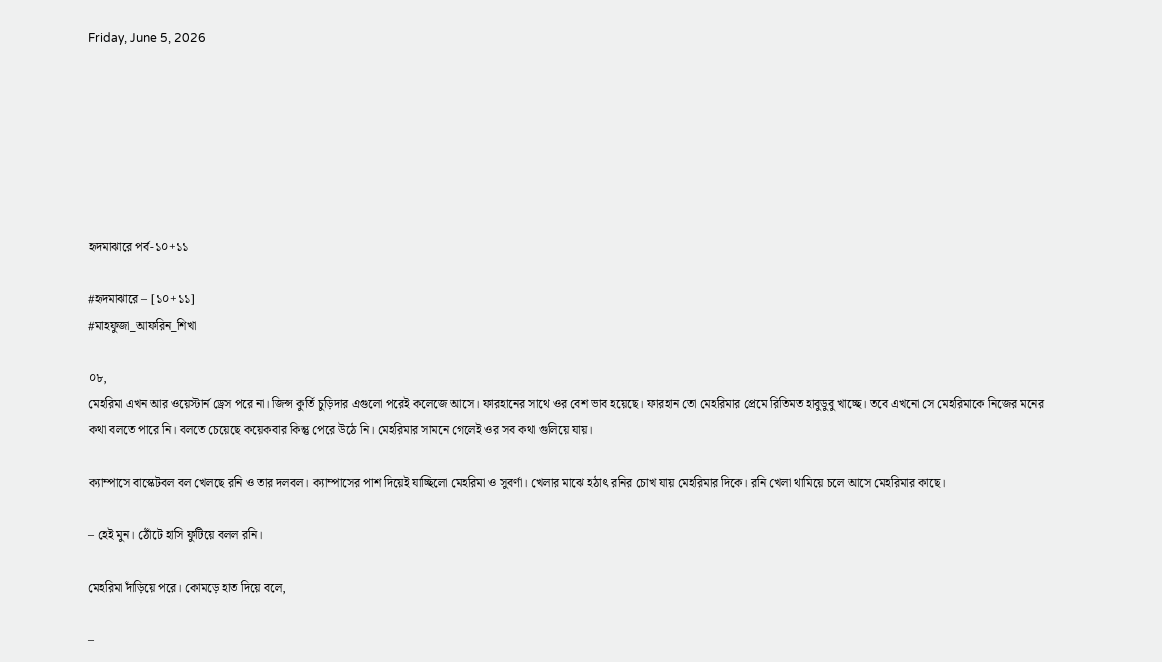Friday, June 5, 2026







হৃদমাঝারে পর্ব-১০+১১

#হৃদমাঝারে – [১০+১১]
#মাহফুজা_আফরিন_শিখা

০৮,
মেহরিমা এখন আর ওয়েস্টার্ন ড্রেস পরে না। জিন্স কুর্তি চুড়িদার এগুলো পরেই কলেজে আসে। ফারহানের সাথে ওর বেশ ভাব হয়েছে। ফারহান তো মেহরিমার প্রেমে রিতিমত হাবুডুবু খাচ্ছে। তবে এখনো সে মেহরিমাকে নিজের মনের কথা বলতে পারে নি। বলতে চেয়েছে কয়েকবার কিন্তু পেরে উঠে নি। মেহরিমার সামনে গেলেই ওর সব কথা গুলিয়ে যায়।

ক্যাম্পাসে বাস্কেটবল বল খেলছে রনি ও তার দলবল। ক্যাম্পাসের পাশ দিয়েই যাচ্ছিলো মেহরিমা ও সুবর্ণা। খেলার মাঝে হঠাৎ রনির চোখ যায় মেহরিমার দিকে। রনি খেলা থামিয়ে চলে আসে মেহরিমার কাছে।

– হেই মুন। ঠোঁটে হাসি ফুটিয়ে বলল রনি।

মেহরিমা দাঁড়িয়ে পরে। কোমড়ে হাত দিয়ে বলে,

–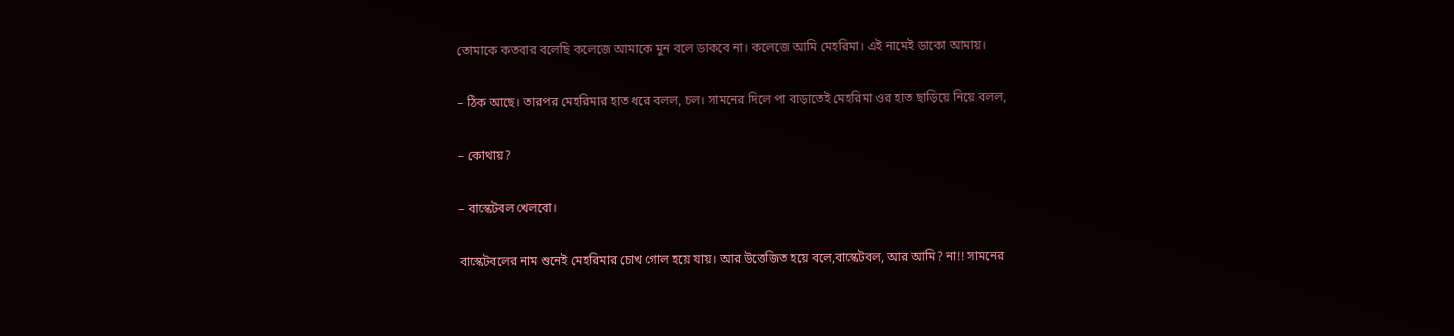তোমাকে কতবার বলেছি কলেজে আমাকে মুন বলে ডাকবে না। কলেজে আমি মেহরিমা। এই নামেই ডাকো আমায়।

– ঠিক আছে। তারপর মেহরিমার হাত ধরে বলল, চল। সামনের দিলে পা বাড়াতেই মেহরিমা ওর হাত ছাড়িয়ে নিয়ে বলল,

– কোথায়?

– বাস্কেটবল খেলবো।

বাস্কেটবলের নাম শুনেই মেহরিমার চোখ গোল হয়ে যায়। আর উত্তেজিত হয়ে বলে,বাস্কেটবল, আর আমি? না!! সামনের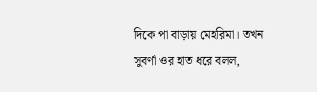দিকে পা বাড়ায় মেহরিমা। তখন সুবর্ণা ওর হাত ধরে বলল,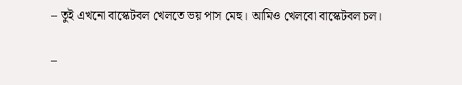– তুই এখনো বাস্কেটবল খেলতে ভয় পাস মেহু। আমিও খেলবো বাস্কেটবল চল।

–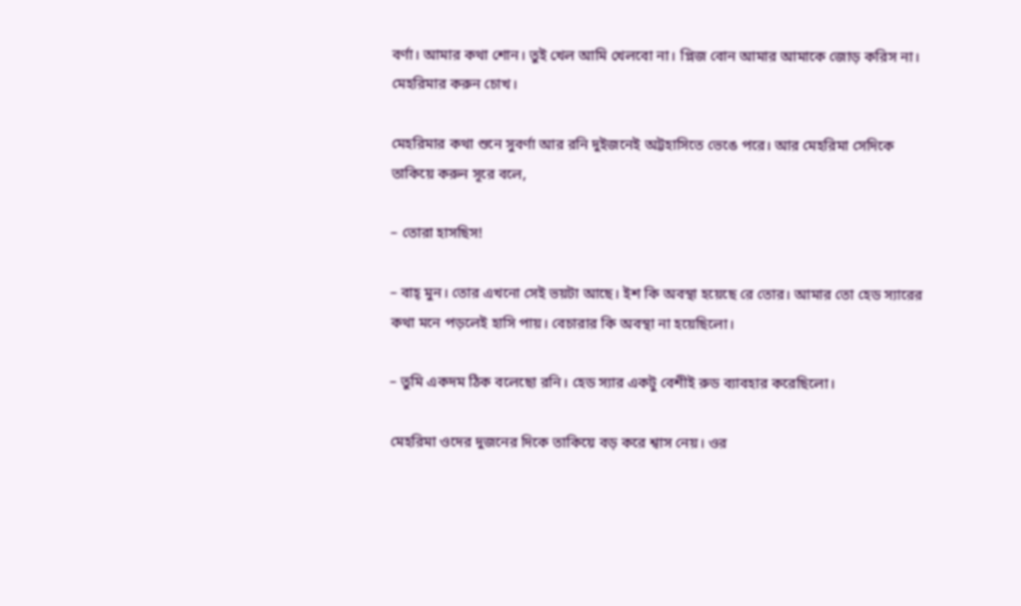বর্ণা। আমার কথা শোন। তুই খেল আমি খেলবো না। প্লিজ বোন আমার আমাকে জোড় করিস না। মেহরিমার করুন চোখ।

মেহরিমার কথা শুনে সুবর্ণা আর রনি দুইজনেই অট্টহাসিতে ভেঙে পরে। আর মেহরিমা সেদিকে তাকিয়ে করুন সূরে বলে,

– তোরা হাসছিস!

– বাহ্ মুন। তোর এখনো সেই ভয়টা আছে। ইশ কি অবস্থা হয়েছে রে তোর। আমার তো হেড স্যারের কথা মনে পড়লেই হাসি পায়। বেচারার কি অবস্থা না হয়েছিলো।

– তুমি একদম ঠিক বলেছো রনি। হেড স্যার একটু বেশীই রুড ব্যাবহার করেছিলো।

মেহরিমা ওদের দুজনের দিকে তাকিয়ে বড় করে শ্বাস নেয়। ওর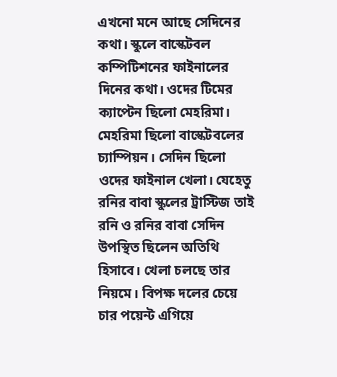এখনো মনে আছে সেদিনের কথা। স্কুলে বাস্কেটবল কম্পিটিশনের ফাইনালের দিনের কথা। ওদের টিমের ক্যাপ্টেন ছিলো মেহরিমা। মেহরিমা ছিলো বাস্কেটবলের চ্যাম্পিয়ন। সেদিন ছিলো ওদের ফাইনাল খেলা। যেহেতু রনির বাবা স্কুলের ট্রাস্টিজ তাই রনি ও রনির বাবা সেদিন উপস্থিত ছিলেন অতিথি হিসাবে। খেলা চলছে তার নিয়মে। বিপক্ষ দলের চেয়ে চার পয়েন্ট এগিয়ে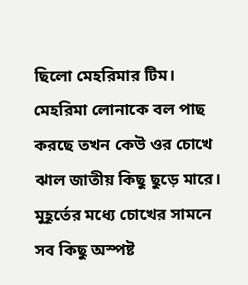ছিলো মেহরিমার টিম। মেহরিমা লোনাকে বল পাছ করছে তখন কেউ ওর চোখে ঝাল জাতীয় কিছু ছুড়ে মারে। মুহূর্তের মধ্যে চোখের সামনে সব কিছু অস্পষ্ট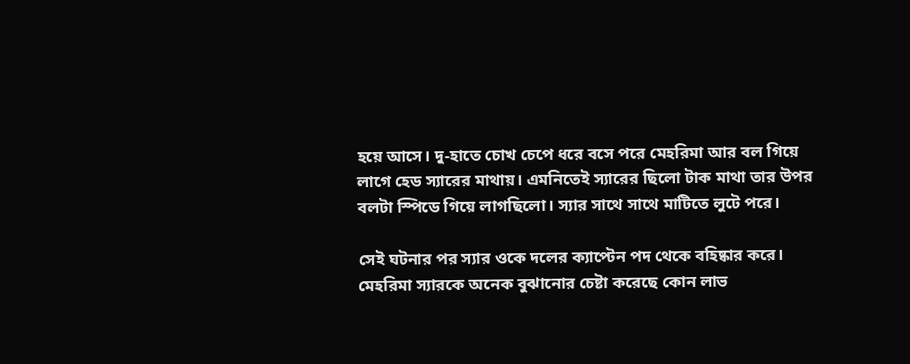হয়ে আসে। দু-হাতে চোখ চেপে ধরে বসে পরে মেহরিমা আর বল গিয়ে লাগে হেড স্যারের মাথায়। এমনিতেই স্যারের ছিলো টাক মাথা তার উপর বলটা স্পিডে গিয়ে লাগছিলো। স্যার সাথে সাথে মাটিতে লুটে পরে।

সেই ঘটনার পর স্যার ওকে দলের ক্যাপ্টেন পদ থেকে বহিষ্কার করে। মেহরিমা স্যারকে অনেক বুঝানোর চেষ্টা করেছে কোন লাভ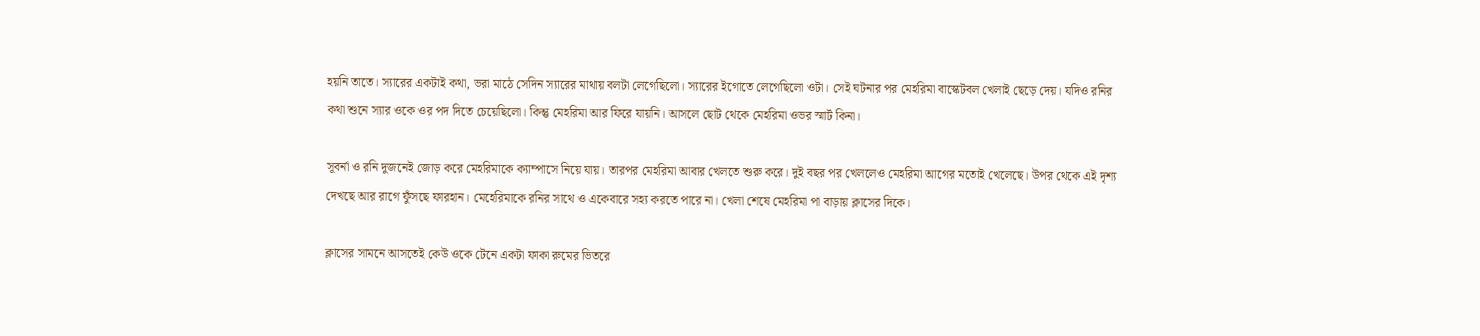হয়নি তাতে। স্যারের একটাই কথা, ভরা মাঠে সেদিন স্যারের মাথায় বলটা লেগেছিলো। স্যারের ইগোতে লেগেছিলো ওটা। সেই ঘটনার পর মেহরিমা বাস্কেটবল খেলাই ছেড়ে দেয়। যদিও রনির কথা শুনে স্যার ওকে ওর পদ দিতে চেয়েছিলো। কিন্তু মেহরিমা আর ফিরে যায়নি। আসলে ছোট থেকে মেহরিমা ওভর স্মার্ট কিনা।

সূবর্না ও রনি দুজনেই জোড় করে মেহরিমাকে ক্যাম্পাসে নিয়ে যায়। তারপর মেহরিমা আবার খেলতে শুরু করে। দুই বছর পর খেললেও মেহরিমা আগের মতোই খেলেছে। উপর থেকে এই দৃশ্য দেখছে আর রাগে ফুঁসছে ফারহান। মেহেরিমাকে রনির সাথে ও একেবারে সহ্য করতে পারে না। খেলা শেষে মেহরিমা পা বাড়ায় ক্লাসের দিকে।

ক্লাসের সামনে আসতেই কেউ ওকে টেনে একটা ফাকা রুমের ভিতরে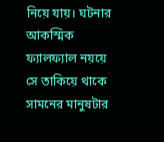নিয়ে যায়। ঘটনার আকস্মিক ফ্যালফ্যাল নয়য়ে সে তাকিয়ে থাকে সামনের মানুষটার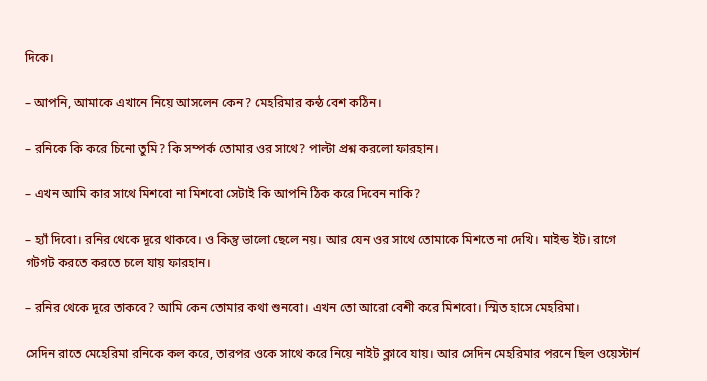দিকে।

– আপনি, আমাকে এখানে নিয়ে আসলেন কেন? মেহরিমার কন্ঠ বেশ কঠিন।

– রনিকে কি করে চিনো তুমি? কি সম্পর্ক তোমার ওর সাথে? পাল্টা প্রশ্ন করলো ফারহান।

– এখন আমি কার সাথে মিশবো না মিশবো সেটাই কি আপনি ঠিক করে দিবেন নাকি?

– হ্যাঁ দিবো। রনির থেকে দূরে থাকবে। ও কিন্তু ভালো ছেলে নয়। আর যেন ওর সাথে তোমাকে মিশতে না দেখি। মাইন্ড ইট। রাগে গটগট করতে করতে চলে যায় ফারহান।

– রনির থেকে দূরে তাকবে? আমি কেন তোমার কথা শুনবো। এখন তো আরো বেশী করে মিশবো। স্মিত হাসে মেহরিমা।

সেদিন রাতে মেহেরিমা রনিকে কল করে, তারপর ওকে সাথে করে নিয়ে নাইট ক্লাবে যায়। আর সেদিন মেহরিমার পরনে ছিল ওয়েস্টার্ন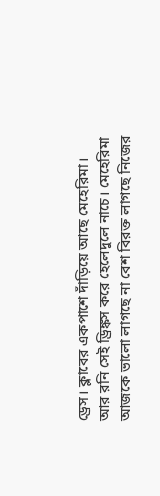ড্রেস। ক্লাবের একপাশে দাঁড়িয়ে আছে মেহেরিমা। আর রনি সেই ড্রিঙ্কস করে হেলেদুলে নাচে। মেহেরিমা আজকে ভালো লাগছে না বেশ বিরক্ত লাগছে নিজের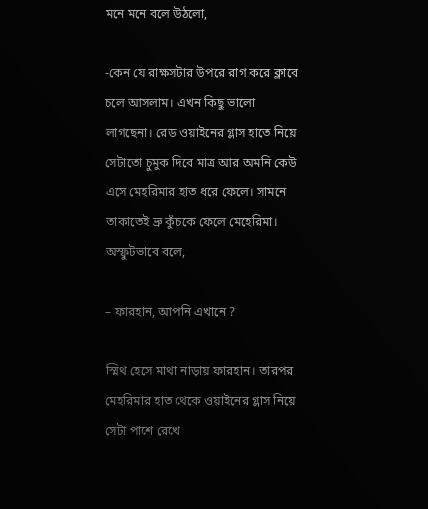মনে মনে বলে উঠলো,

-কেন যে রাক্ষসটার উপরে রাগ করে ক্লাবে চলে আসলাম। এখন কিছু ভালো লাগছেনা। রেড ওয়াইনের গ্লাস হাতে নিয়ে সেটাতো চুমুক দিবে মাত্র আর অমনি কেউ এসে মেহরিমার হাত ধরে ফেলে। সামনে তাকাতেই ভ্রু কুঁচকে ফেলে মেহেরিমা। অস্ফুটভাবে বলে,

– ফারহান, আপনি এখানে ?

স্মিথ হেসে মাথা নাড়ায় ফারহান। তারপর মেহরিমার হাত থেকে ওয়াইনের গ্লাস নিয়ে সেটা পাশে রেখে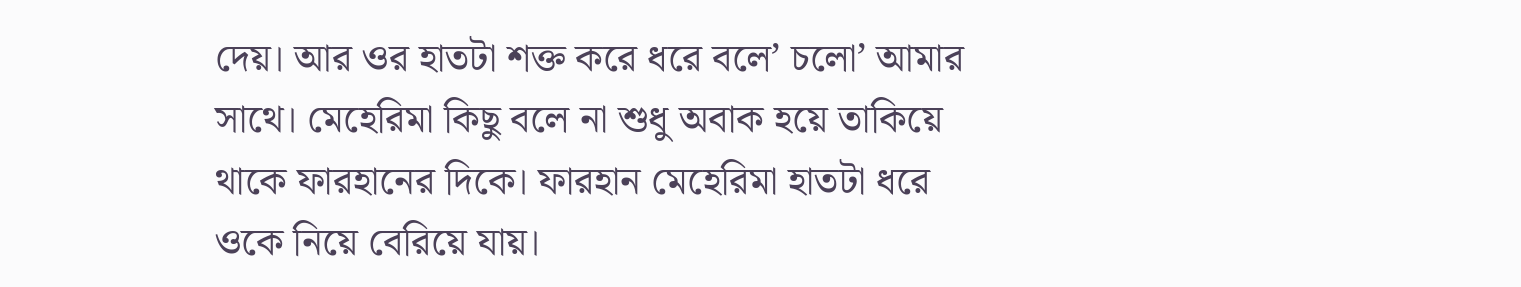দেয়। আর ওর হাতটা শক্ত করে ধরে বলে’ চলো’ আমার সাথে। মেহেরিমা কিছু বলে না শুধু অবাক হয়ে তাকিয়ে থাকে ফারহানের দিকে। ফারহান মেহেরিমা হাতটা ধরে ওকে নিয়ে বেরিয়ে যায়।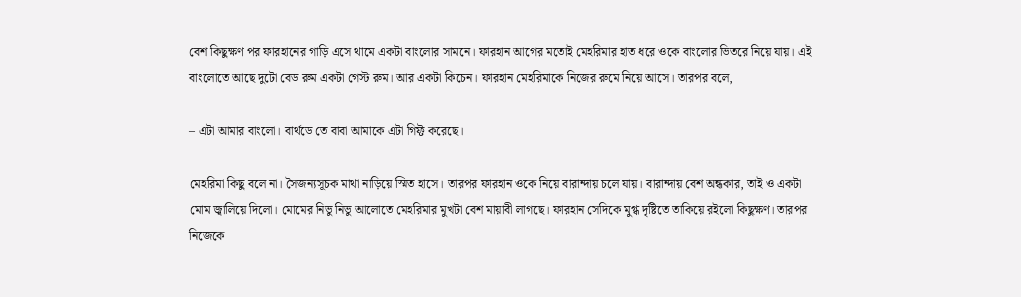বেশ কিছুক্ষণ পর ফারহানের গাড়ি এসে থামে একটা বাংলোর সামনে। ফারহান আগের মতোই মেহরিমার হাত ধরে ওকে বাংলোর ভিতরে নিয়ে যায়। এই বাংলোতে আছে দুটো বেড রুম একটা গেস্ট রুম। আর একটা কিচেন। ফারহান মেহরিমাকে নিজের রুমে নিয়ে আসে। তারপর বলে,

– এটা আমার বাংলো। বার্থডে তে বাবা আমাকে এটা গিফ্ট করেছে।

মেহরিমা কিছু বলে না। সৈজন্যসূচক মাথা নাড়িয়ে স্মিত হাসে। তারপর ফারহান ওকে নিয়ে বারান্দায় চলে যায়। বারান্দায় বেশ অন্ধকার, তাই ও একটা মোম জ্বালিয়ে দিলো। মোমের নিভু নিভু আলোতে মেহরিমার মুখটা বেশ মায়াবী লাগছে। ফারহান সেদিকে মুগ্ধ দৃষ্টিতে তাকিয়ে রইলো কিছুক্ষণ। তারপর নিজেকে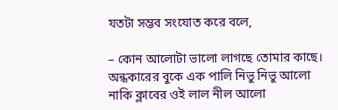যতটা সম্ভব সংযোত করে বলে,

– কোন আলোটা ভালো লাগছে তোমার কাছে। অন্ধকারের বুকে এক পালি নিভু নিভু আলো নাকি ক্লাবের ওই লাল নীল আলো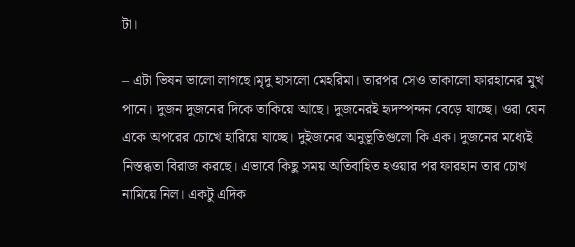টা।

– এটা ভিষন ভালো লাগছে।মৃদু হাসলো মেহরিমা। তারপর সেও তাকালো ফারহানের মুখ পানে। দুজন দুজনের দিকে তাকিয়ে আছে। দুজনেরই হৃদস্পন্দন বেড়ে যাচ্ছে। ওরা যেন একে অপরের চোখে হারিয়ে যাচ্ছে। দুইজনের অনুভূতিগুলো কি এক। দুজনের মধ্যেই নিস্তব্ধতা বিরাজ করছে। এভাবে কিছু সময় অতিবাহিত হওয়ার পর ফারহান তার চোখ নামিয়ে নিল। একটু এদিক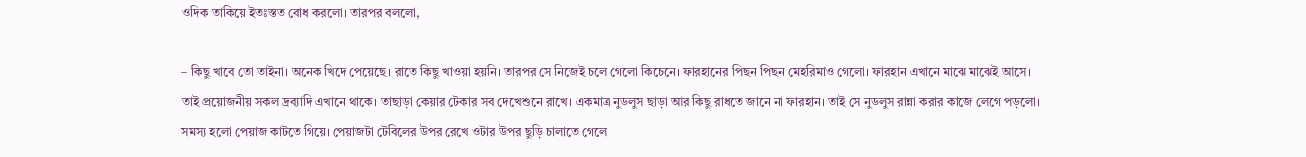ওদিক তাকিয়ে ইতঃস্তত বোধ করলো। তারপর বললো,

– কিছু খাবে তো তাইনা। অনেক খিদে পেয়েছে। রাতে কিছু খাওয়া হয়নি। তারপর সে নিজেই চলে গেলো কিচেনে। ফারহানের পিছন পিছন মেহরিমাও গেলো। ফারহান এখানে মাঝে মাঝেই আসে। তাই প্রয়োজনীয় সকল দ্রব্যাদি এখানে থাকে। তাছাড়া কেয়ার টেকার সব দেখেশুনে রাখে। একমাত্র নুডলুস ছাড়া আর কিছু রাধতে জানে না ফারহান। তাই সে নুডলুস রান্না করার কাজে লেগে পড়লো। সমস্য হলো পেয়াজ কাটতে গিয়ে। পেয়াজটা টেবিলের উপর রেখে ওটার উপর ছুড়ি চালাতে গেলে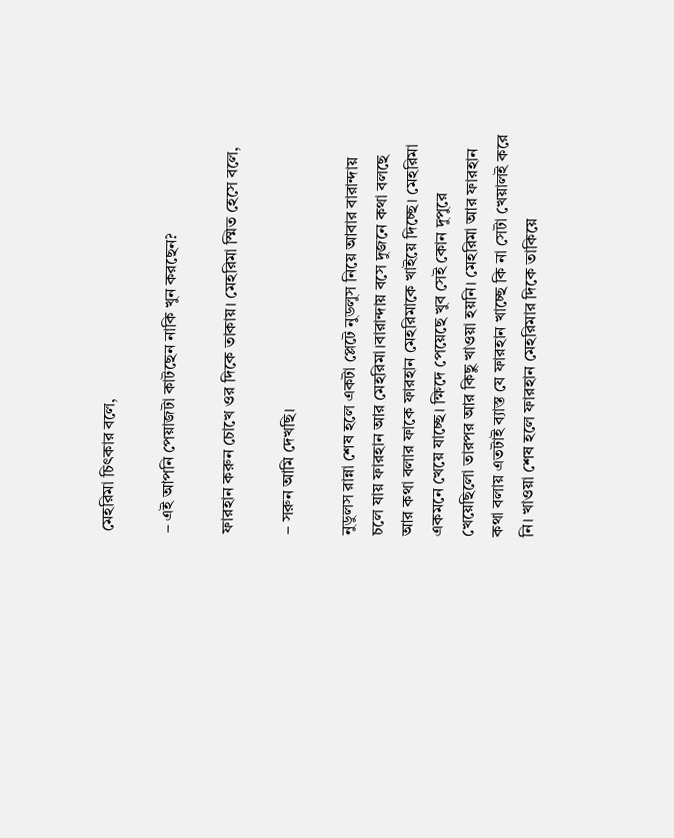মেহরিমা চিৎকার বলে,

– এই আপনি পেয়াজটা কাটছেন নাকি খুন করছেন?

ফারহান করুন চোখে ওর দিকে তাকায়। মেহরিমা স্মিত হেসে বলে,

– সরুন আমি দেখছি।

নুডুলস রান্না শেষ হলে একটা প্লেটে নুডলুস নিয়ে আবার বারান্দায় চলে যায় ফারহান আর মেহরিমা।বারান্দায় বসে দুজনে কথা বলছে আর কথা বলার ফাকে ফারহান মেহরিমাকে খাইয়ে দিচ্ছে। মেহরিমা একমনে খেয়ে যাচ্ছে। ক্ষিদে পেয়েছে খুব সেই কোন দুপুরে খেয়েছিলো তারপর আর কিছু খাওয়া হয়নি। মেহরিমা আর ফারহান কথা বলায় এতটাই ব্যাস্ত যে ফারহান খাচ্ছে কি না সেটা খেয়ালই করে নি। খাওয়া শেষ হলে ফারহান মেহরিমার দিকে তাকিয়ে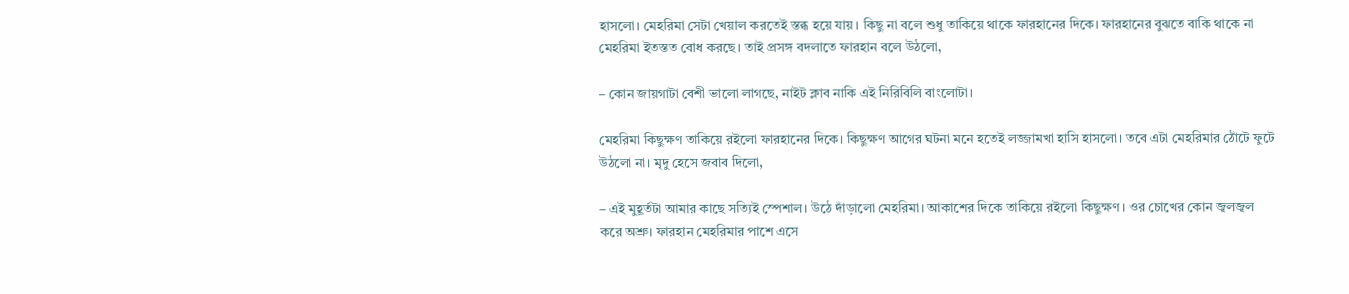হাসলো। মেহরিমা সেটা খেয়াল করতেই স্তব্ধ হয়ে যায়। কিছু না বলে শুধু তাকিয়ে থাকে ফারহানের দিকে। ফারহানের বুঝতে বাকি থাকে না মেহরিমা ইতস্তত বোধ করছে। তাই প্রসঙ্গ বদলাতে ফারহান বলে উঠলো,

– কোন জায়গাটা বেশী ভালো লাগছে, নাইট ক্লাব নাকি এই নিরিবিলি বাংলোটা।

মেহরিমা কিছুক্ষণ তাকিয়ে রইলো ফারহানের দিকে। কিছুক্ষণ আগের ঘটনা মনে হতেই লজ্জামখা হাসি হাসলো। তবে এটা মেহরিমার ঠোঁটে ফুটে উঠলো না। মৃদু হেসে জবাব দিলো,

– এই মুহূর্তটা আমার কাছে সত্যিই স্পেশাল। উঠে দাঁড়ালো মেহরিমা। আকাশের দিকে তাকিয়ে রইলো কিছুক্ষণ। ওর চোখের কোন জ্বলজ্বল করে অশ্রু। ফারহান মেহরিমার পাশে এসে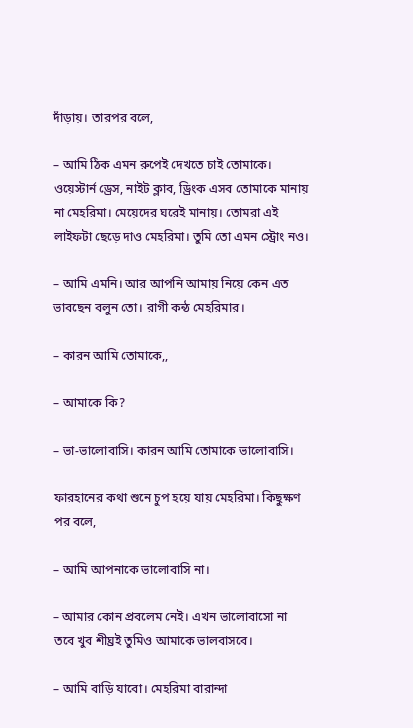দাঁড়ায়। তারপর বলে,

– আমি ঠিক এমন রুপেই দেখতে চাই তোমাকে। ওয়েস্টার্ন ড্রেস, নাইট ক্লাব, ড্রিংক এসব তোমাকে মানায় না মেহরিমা। মেয়েদের ঘরেই মানায়। তোমরা এই লাইফটা ছেড়ে দাও মেহরিমা। তুমি তো এমন স্ট্রোং নও।

– আমি এমনি। আর আপনি আমায় নিয়ে কেন এত ভাবছেন বলুন তো। রাগী কন্ঠ মেহরিমার।

– কারন আমি তোমাকে,,

– আমাকে কি?

– ভা-ভালোবাসি। কারন আমি তোমাকে ভালোবাসি।

ফারহানের কথা শুনে চুপ হয়ে যায় মেহরিমা। কিছুক্ষণ পর বলে,

– আমি আপনাকে ভালোবাসি না।

– আমার কোন প্রবলেম নেই। এখন ভালোবাসো না তবে খুব শীঘ্রই তুমিও আমাকে ভালবাসবে।

– আমি বাড়ি যাবো। মেহরিমা বারান্দা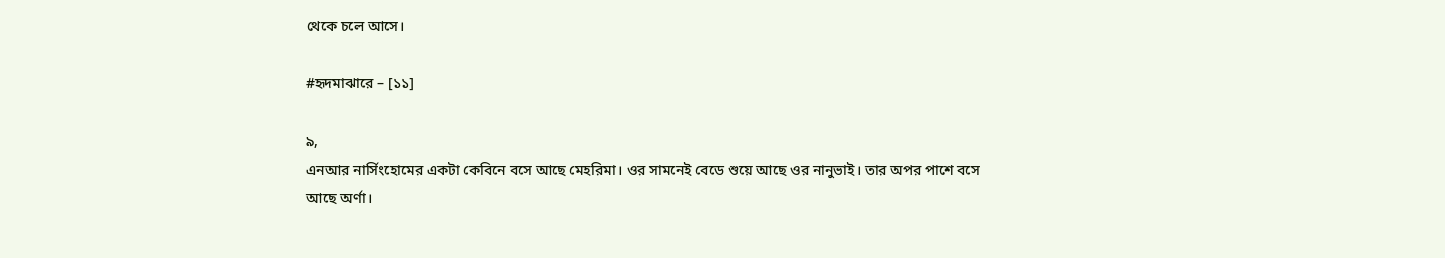থেকে চলে আসে।

#হৃদমাঝারে – [১১]

৯,
এনআর নার্সিংহোমের একটা কেবিনে বসে আছে মেহরিমা। ওর সামনেই বেডে শুয়ে আছে ওর নানুভাই। তার অপর পাশে বসে আছে অর্ণা।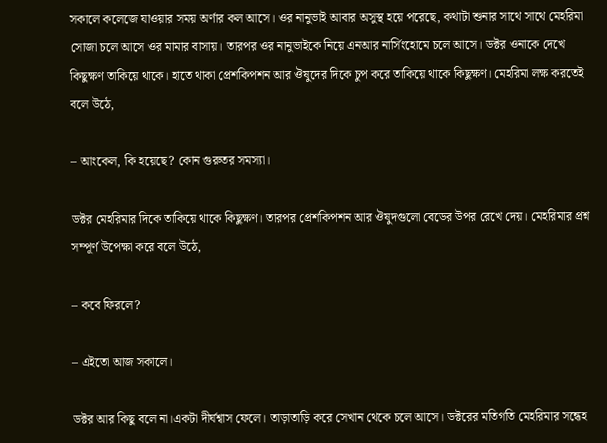সকালে কলেজে যাওয়ার সময় অর্ণার কল আসে। ওর নানুভাই আবার অসুস্থ হয়ে পরেছে, কথাটা শুনার সাথে সাথে মেহরিমা সোজা চলে আসে ওর মামার বাসায়। তারপর ওর নানুভাইকে নিয়ে এনআর নার্সিংহোমে চলে আসে। ডক্টর ওনাকে দেখে কিছুক্ষণ তাকিয়ে থাকে। হাতে থাকা প্রেশকিপশন আর ঔষুদের দিকে চুপ করে তাকিয়ে থাকে কিছুক্ষণ। মেহরিমা লক্ষ করতেই বলে উঠে,

– আংকেল, কি হয়েছে? কোন গুরুতর সমস্যা।

ডক্টর মেহরিমার দিকে তাকিয়ে থাকে কিছুক্ষণ। তারপর প্রেশকিপশন আর ঔষুদগুলো বেডের উপর রেখে দেয়। মেহরিমার প্রশ্ন সম্পূর্ণ উপেক্ষা করে বলে উঠে,

– কবে ফিরলে?

– এইতো আজ সকালে।

ডক্টর আর কিছু বলে না।একটা দীর্ঘশ্বাস ফেলে। তাড়াতাড়ি করে সেখান থেকে চলে আসে। ডক্টরের মতিগতি মেহরিমার সন্ধেহ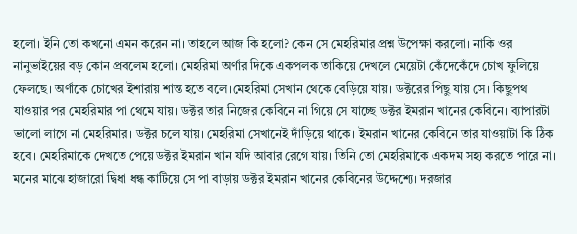হলো। ইনি তো কখনো এমন করেন না। তাহলে আজ কি হলো? কেন সে মেহরিমার প্রশ্ন উপেক্ষা করলো। নাকি ওর নানুভাইয়ের বড় কোন প্রবলেম হলো। মেহরিমা অর্ণার দিকে একপলক তাকিয়ে দেখলে মেয়েটা কেঁদেকেঁদে চোখ ফুলিয়ে ফেলছে। অর্ণাকে চোখের ইশারায় শান্ত হতে বলে।মেহরিমা সেখান থেকে বেড়িয়ে যায়। ডক্টরের পিছু যায় সে। কিছুপথ যাওয়ার পর মেহরিমার পা থেমে যায়। ডক্টর তার নিজের কেবিনে না গিয়ে সে যাচ্ছে ডক্টর ইমরান খানের কেবিনে। ব্যাপারটা ভালো লাগে না মেহরিমার। ডক্টর চলে যায়। মেহরিমা সেখানেই দাঁড়িয়ে থাকে। ইমরান খানের কেবিনে তার যাওয়াটা কি ঠিক হবে। মেহরিমাকে দেখতে পেয়ে ডক্টর ইমরান খান যদি আবার রেগে যায়। তিনি তো মেহরিমাকে একদম সহ্য করতে পারে না। মনের মাঝে হাজারো দ্বিধা ধন্ধ কাটিয়ে সে পা বাড়ায় ডক্টর ইমরান খানের কেবিনের উদ্দেশ্যে। দরজার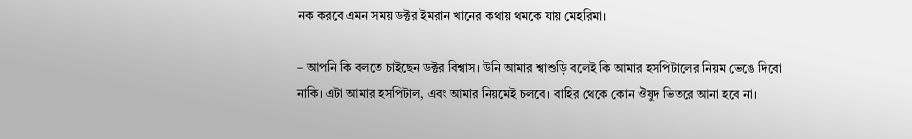নক করবে এমন সময় ডক্টর ইমরান খানের কথায় থমকে যায় মেহরিমা।

– আপনি কি বলতে চাইছেন ডক্টর বিশ্বাস। উনি আমার শ্বাশুড়ি বলেই কি আমার হসপিটালের নিয়ম ভেঙে দিবো নাকি। এটা আমার হসপিটাল, এবং আমার নিয়মেই চলবে। বাহির থেকে কোন ঔষুদ ভিতরে আনা হবে না।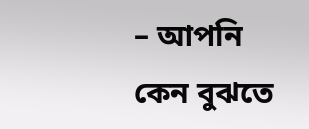– আপনি কেন বুঝতে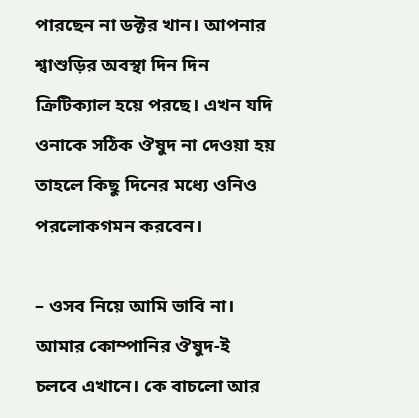পারছেন না ডক্টর খান। আপনার শ্বাশুড়ির অবস্থা দিন দিন ক্রিটিক্যাল হয়ে পরছে। এখন যদি ওনাকে সঠিক ঔষুদ না দেওয়া হয় তাহলে কিছু দিনের মধ্যে ওনিও পরলোকগমন করবেন।

– ওসব নিয়ে আমি ভাবি না। আমার কোম্পানির ঔষুদ-ই চলবে এখানে। কে বাচলো আর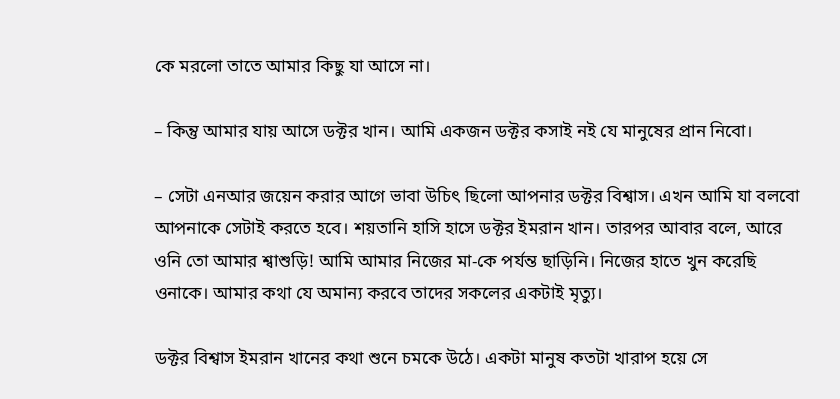কে মরলো তাতে আমার কিছু যা আসে না।

– কিন্তু আমার যায় আসে ডক্টর খান। আমি একজন ডক্টর কসাই নই যে মানুষের প্রান নিবো।

– সেটা এনআর জয়েন করার আগে ভাবা উচিৎ ছিলো আপনার ডক্টর বিশ্বাস। এখন আমি যা বলবো আপনাকে সেটাই করতে হবে। শয়তানি হাসি হাসে ডক্টর ইমরান খান। তারপর আবার বলে, আরে ওনি তো আমার শ্বাশুড়ি! আমি আমার নিজের মা-কে পর্যন্ত ছাড়িনি। নিজের হাতে খুন করেছি ওনাকে। আমার কথা যে অমান্য করবে তাদের সকলের একটাই মৃত্যু।

ডক্টর বিশ্বাস ইমরান খানের কথা শুনে চমকে উঠে। একটা মানুষ কতটা খারাপ হয়ে সে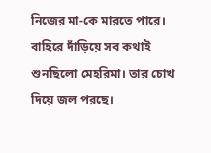নিজের মা-কে মারতে পারে। বাহিরে দাঁড়িয়ে সব কথাই শুনছিলো মেহরিমা। তার চোখ দিয়ে জল পরছে।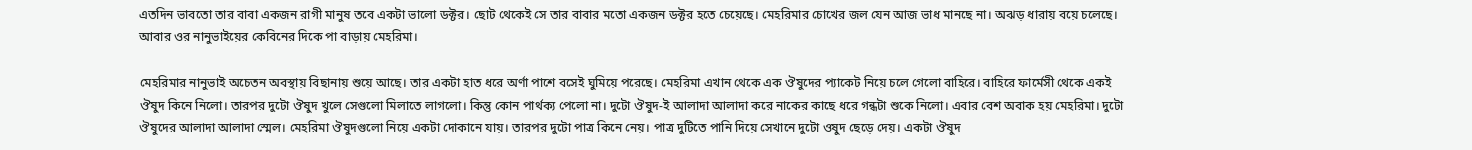এতদিন ভাবতো তার বাবা একজন রাগী মানুষ তবে একটা ভালো ডক্টর। ছোট থেকেই সে তার বাবার মতো একজন ডক্টর হতে চেয়েছে। মেহরিমার চোখের জল যেন আজ ভাধ মানছে না। অঝড় ধারায় বয়ে চলেছে। আবার ওর নানুভাইয়ের কেবিনের দিকে পা বাড়ায় মেহরিমা।

মেহরিমার নানুভাই অচেতন অবস্থায় বিছানায় শুয়ে আছে। তার একটা হাত ধরে অর্ণা পাশে বসেই ঘুমিয়ে পরেছে। মেহরিমা এখান থেকে এক ঔষুদের প্যাকেট নিয়ে চলে গেলো বাহিরে। বাহিরে ফার্মেসী থেকে একই ঔষুদ কিনে নিলো। তারপর দুটো ঔষুদ খুলে সেগুলো মিলাতে লাগলো। কিন্তু কোন পার্থক্য পেলো না। দুটো ঔষুদ-ই আলাদা আলাদা করে নাকের কাছে ধরে গন্ধটা শুকে নিলো। এবার বেশ অবাক হয় মেহরিমা। দুটো ঔষুদের আলাদা আলাদা স্মেল। মেহরিমা ঔষুদগুলো নিয়ে একটা দোকানে যায়। তারপর দুটো পাত্র কিনে নেয়। পাত্র দুটিতে পানি দিয়ে সেখানে দুটো ওষুদ ছেড়ে দেয়। একটা ঔষুদ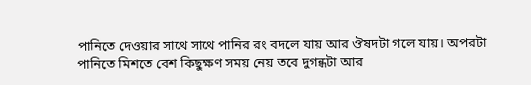পানিতে দেওয়ার সাথে সাথে পানির রং বদলে যায় আর ঔষদটা গলে যায়। অপরটা পানিতে মিশতে বেশ কিছুক্ষণ সময় নেয় তবে দুগন্ধটা আর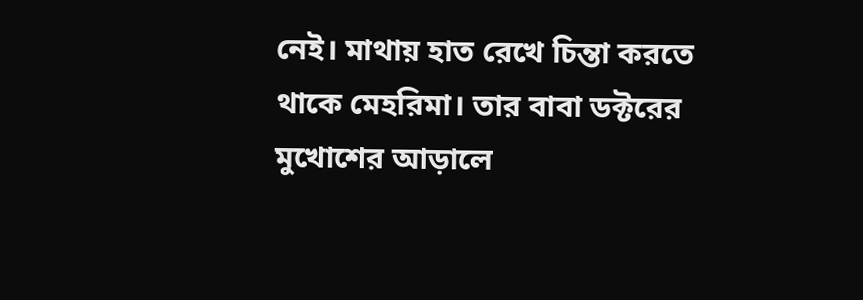নেই। মাথায় হাত রেখে চিন্তা করতে থাকে মেহরিমা। তার বাবা ডক্টরের মুখোশের আড়ালে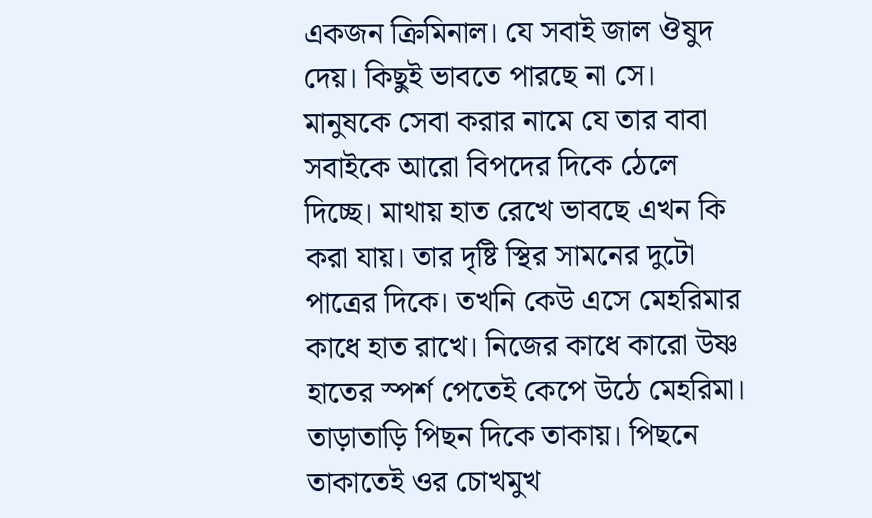একজন ক্রিমিনাল। যে সবাই জাল ঔষুদ
দেয়। কিছুই ভাবতে পারছে না সে। মানুষকে সেবা করার নামে যে তার বাবা সবাইকে আরো বিপদের দিকে ঠেলে দিচ্ছে। মাথায় হাত রেখে ভাবছে এখন কি করা যায়। তার দৃষ্টি স্থির সামনের দুটো পাত্রের দিকে। তখনি কেউ এসে মেহরিমার কাধে হাত রাখে। নিজের কাধে কারো উষ্ণ হাতের স্পর্শ পেতেই কেপে উঠে মেহরিমা। তাড়াতাড়ি পিছন দিকে তাকায়। পিছনে তাকাতেই ওর চোখমুখ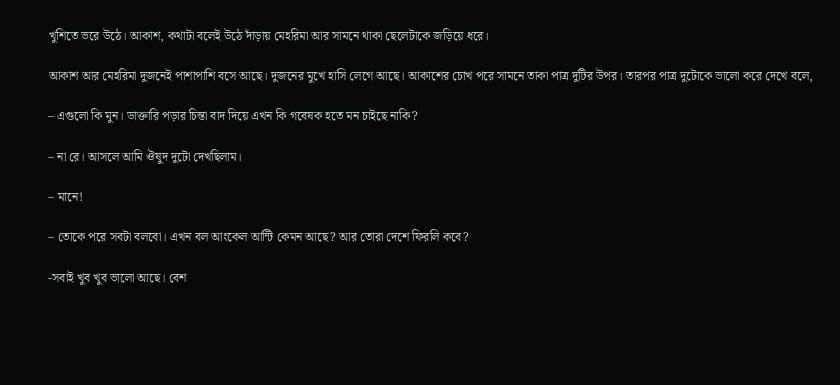খুশিতে ভরে উঠে। আকাশ, কথাটা বলেই উঠে দাঁড়ায় মেহরিমা আর সামনে থাকা ছেলেটাকে জড়িয়ে ধরে।

আকাশ আর মেহরিমা দুজনেই পাশাপাশি বসে আছে। দুজনের মুখে হাসি লেগে আছে। আকাশের চোখ পরে সামনে তাকা পাত্র দুটির উপর। তারপর পাত্র দুটোকে ভালো করে দেখে বলে,

– এগুলো কি মুন। ডাক্তারি পড়ার চিন্তা বাদ দিয়ে এখন কি গবেষক হতে মন চাইছে নাকি?

– না রে। আসলে আমি ঔষুদ দুটো দেখছিলাম।

– মানে!

– তোকে পরে সবটা বলবো। এখন বল আংকেল আন্টি কেমন আছে? আর তোরা দেশে ফিরলি কবে?

-সবাই খুব খুব ভালো আছে। বেশ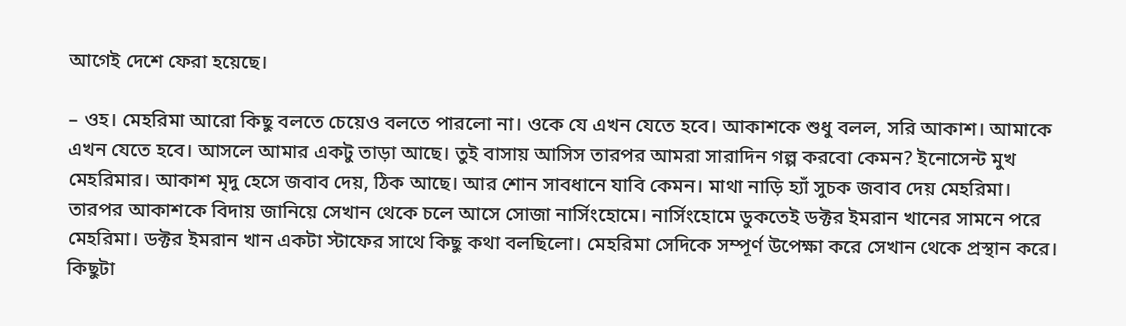আগেই দেশে ফেরা হয়েছে।

– ওহ। মেহরিমা আরো কিছু বলতে চেয়েও বলতে পারলো না। ওকে যে এখন যেতে হবে। আকাশকে শুধু বলল, সরি আকাশ। আমাকে এখন যেতে হবে। আসলে আমার একটু তাড়া আছে। তুই বাসায় আসিস তারপর আমরা সারাদিন গল্প করবো কেমন? ইনোসেন্ট মুখ মেহরিমার। আকাশ মৃদু হেসে জবাব দেয়, ঠিক আছে। আর শোন সাবধানে যাবি কেমন। মাথা নাড়ি হ্যাঁ সুচক জবাব দেয় মেহরিমা। তারপর আকাশকে বিদায় জানিয়ে সেখান থেকে চলে আসে সোজা নার্সিংহোমে। নার্সিংহোমে ডুকতেই ডক্টর ইমরান খানের সামনে পরে মেহরিমা। ডক্টর ইমরান খান একটা স্টাফের সাথে কিছু কথা বলছিলো। মেহরিমা সেদিকে সম্পূর্ণ উপেক্ষা করে সেখান থেকে প্রস্থান করে। কিছুটা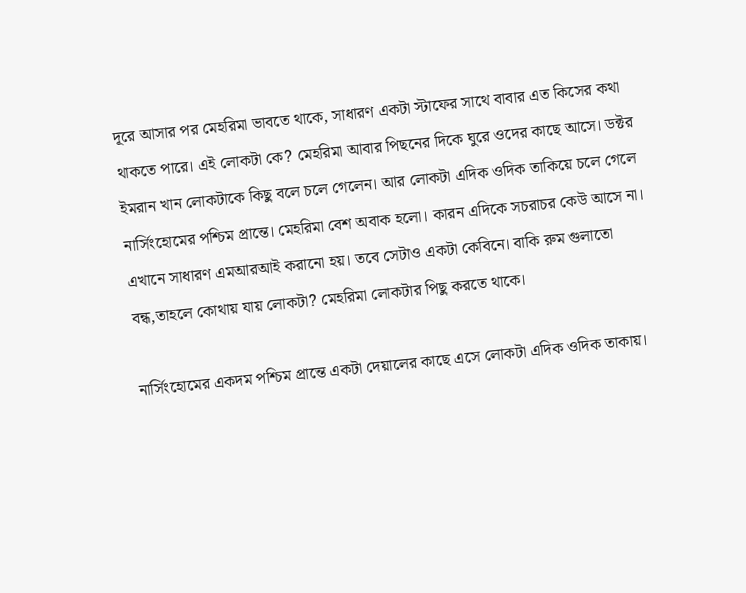দূরে আসার পর মেহরিমা ভাবতে থাকে, সাধারণ একটা স্টাফের সাথে বাবার এত কিসের কথা থাকতে পারে। এই লোকটা কে? মেহরিমা আবার পিছনের দিকে ঘুরে ওদের কাছে আসে। ডক্টর ইমরান খান লোকটাকে কিছু বলে চলে গেলেন। আর লোকটা এদিক ওদিক তাকিয়ে চলে গেলে নার্সিংহোমের পশ্চিম প্রান্তে। মেহরিমা বেশ অবাক হলো। কারন এদিকে সচরাচর কেউ আসে না। এখানে সাধারণ এমআরআই করানো হয়। তবে সেটাও একটা কেবিনে। বাকি রুম গুলাতো বন্ধ,তাহলে কোথায় যায় লোকটা? মেহরিমা লোকটার পিছু করতে থাকে।

নার্সিংহোমের একদম পশ্চিম প্রান্তে একটা দেয়ালের কাছে এসে লোকটা এদিক ওদিক তাকায়।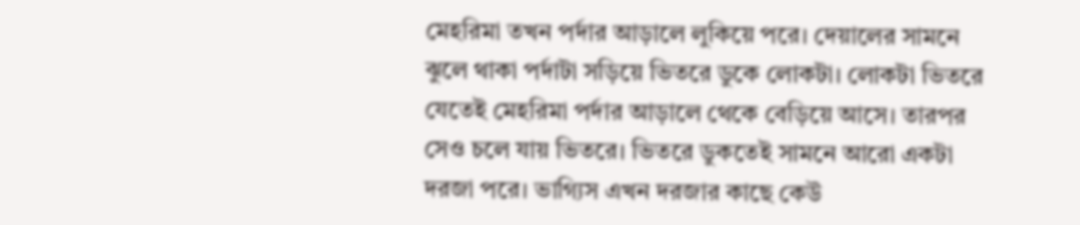মেহরিমা তখন পর্দার আড়ালে লুকিয়ে পরে। দেয়ালের সামনে ঝুলে থাকা পর্দাটা সড়িয়ে ভিতরে ডুকে লোকটা। লোকটা ভিতরে যেতেই মেহরিমা পর্দার আড়ালে থেকে বেড়িয়ে আসে। তারপর সেও চলে যায় ভিতরে। ভিতরে ডুকতেই সামনে আরো একটা দরজা পরে। ভাগ্যিস এখন দরজার কাছে কেউ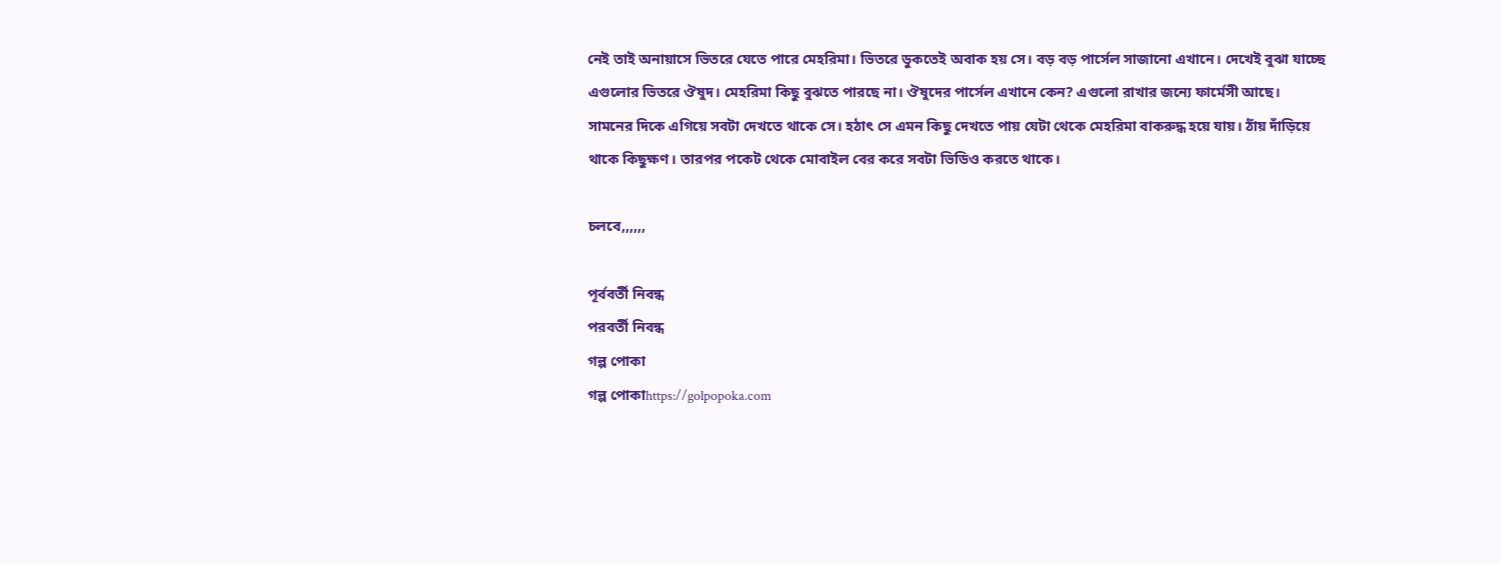নেই তাই অনায়াসে ভিতরে যেতে পারে মেহরিমা। ভিতরে ডুকতেই অবাক হয় সে। বড় বড় পার্সেল সাজানো এখানে। দেখেই বুঝা যাচ্ছে এগুলোর ভিতরে ঔষুদ। মেহরিমা কিছু বুঝতে পারছে না। ঔষুদের পার্সেল এখানে কেন? এগুলো রাখার জন্যে ফার্মেসী আছে। সামনের দিকে এগিয়ে সবটা দেখতে থাকে সে। হঠাৎ সে এমন কিছু দেখতে পায় যেটা থেকে মেহরিমা বাকরুদ্ধ হয়ে যায়। ঠাঁয় দাঁড়িয়ে থাকে কিছুক্ষণ। তারপর পকেট থেকে মোবাইল বের করে সবটা ভিডিও করতে থাকে।

চলবে,,,,,,

পূর্ববর্তী নিবন্ধ
পরবর্তী নিবন্ধ
গল্প পোকা
গল্প পোকাhttps://golpopoka.com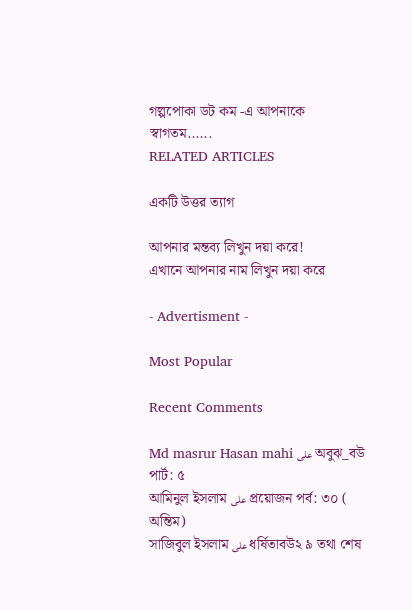গল্পপোকা ডট কম -এ আপনাকে স্বাগতম......
RELATED ARTICLES

একটি উত্তর ত্যাগ

আপনার মন্তব্য লিখুন দয়া করে!
এখানে আপনার নাম লিখুন দয়া করে

- Advertisment -

Most Popular

Recent Comments

Md masrur Hasan mahi على অবুঝ_বউ পার্ট: ৫
আমিনুল ইসলাম على প্রয়োজন পর্ব: ৩০ ( অন্তিম)
সাজিবুল ইসলাম على ধর্ষিতাবউ২ ৯ তথা শেষ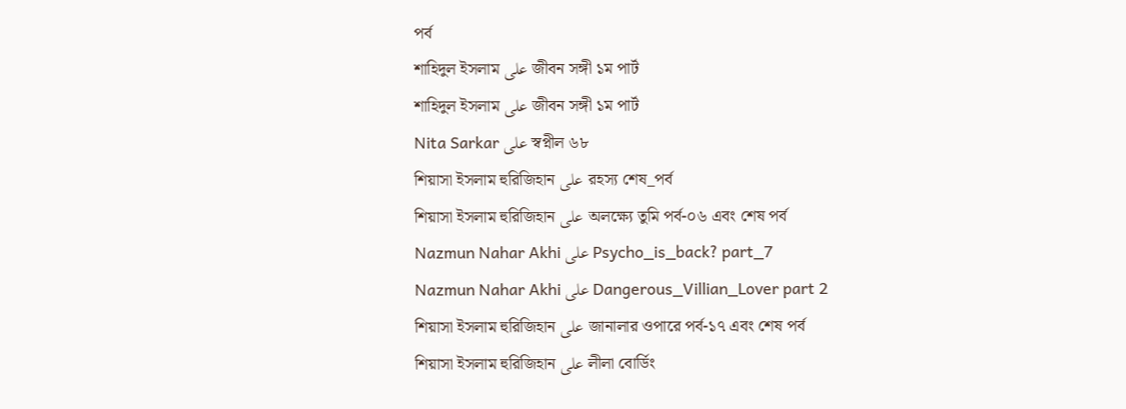পর্ব
শাহিদুল ইসলাম على জীবন সঙ্গী ১ম পার্ট
শাহিদুল ইসলাম على জীবন সঙ্গী ১ম পার্ট
Nita Sarkar على স্বপ্নীল ৬৮
শিয়াসা ইসলাম হুরিজিহান على রহস্য শেষ_পর্ব
শিয়াসা ইসলাম হুরিজিহান على অলক্ষ্যে তুমি পর্ব-০৬ এবং শেষ পর্ব
Nazmun Nahar Akhi على Psycho_is_back? part_7
Nazmun Nahar Akhi على Dangerous_Villian_Lover part 2
শিয়াসা ইসলাম হুরিজিহান على জানালার ওপারে পর্ব-১৭ এবং শেষ পর্ব
শিয়াসা ইসলাম হুরিজিহান على লীলা বোর্ডিং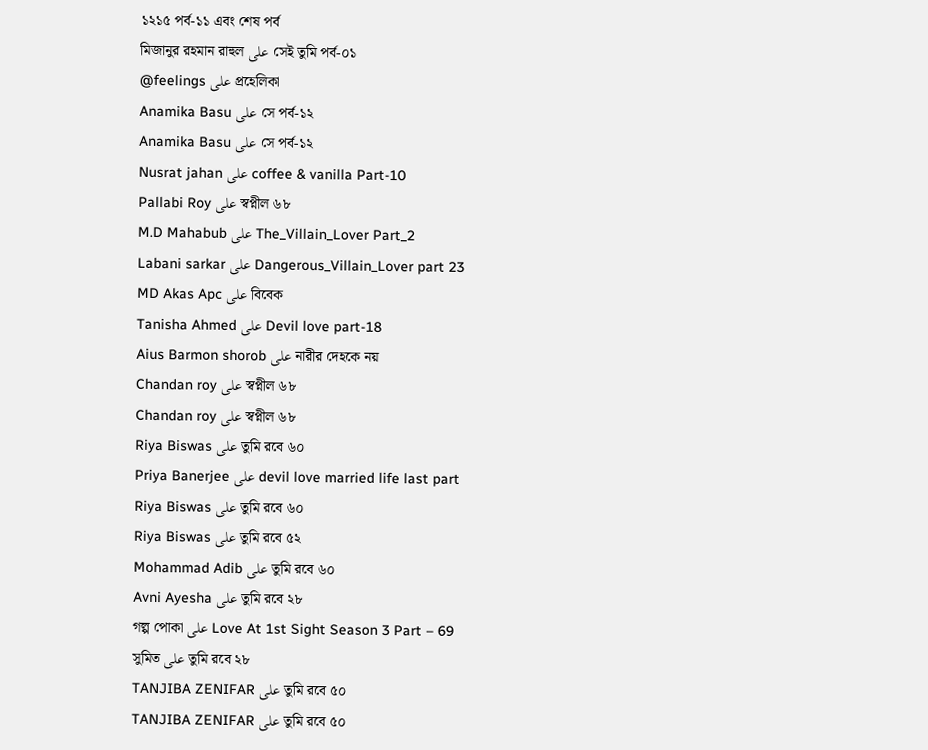১২১৫ পর্ব-১১ এবং শেষ পর্ব
মিজানুর রহমান রাহুল على সেই তুমি পর্ব-০১
@feelings على প্রহেলিকা
Anamika Basu على সে পর্ব-১২
Anamika Basu على সে পর্ব-১২
Nusrat jahan على coffee & vanilla Part-10
Pallabi Roy على স্বপ্নীল ৬৮
M.D Mahabub على The_Villain_Lover Part_2
Labani sarkar على Dangerous_Villain_Lover part 23
MD Akas Apc على বিবেক
Tanisha Ahmed على Devil love part-18
Aius Barmon shorob على নারীর দেহকে নয়
Chandan roy على স্বপ্নীল ৬৮
Chandan roy على স্বপ্নীল ৬৮
Riya Biswas على তুমি রবে ৬০
Priya Banerjee على devil love married life last part
Riya Biswas على তুমি রবে ৬০
Riya Biswas على তুমি রবে ৫২
Mohammad Adib على তুমি রবে ৬০
Avni Ayesha على তুমি রবে ২৮
গল্প পোকা على Love At 1st Sight Season 3 Part – 69
সুমিত على তুমি রবে ২৮
TANJIBA ZENIFAR على তুমি রবে ৫০
TANJIBA ZENIFAR على তুমি রবে ৫০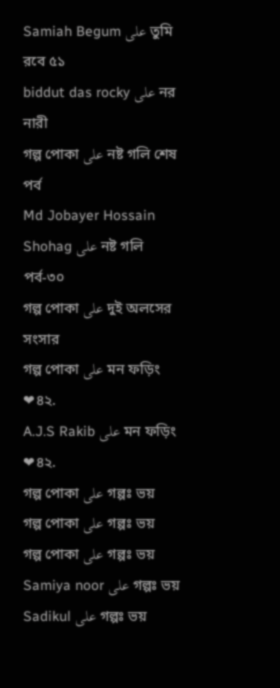Samiah Begum على তুমি রবে ৫১
biddut das rocky على নর নারী
গল্প পোকা على নষ্ট গলি শেষ পর্ব
Md Jobayer Hossain Shohag على নষ্ট গলি পর্ব-৩০
গল্প পোকা على দুই অলসের সংসার
গল্প পোকা على মন ফড়িং ❤৪২.
A.J.S Rakib على মন ফড়িং ❤৪২.
গল্প পোকা على গল্পঃ ভয়
গল্প পোকা على গল্পঃ ভয়
গল্প পোকা على গল্পঃ ভয়
Samiya noor على গল্পঃ ভয়
Sadikul على গল্পঃ ভয়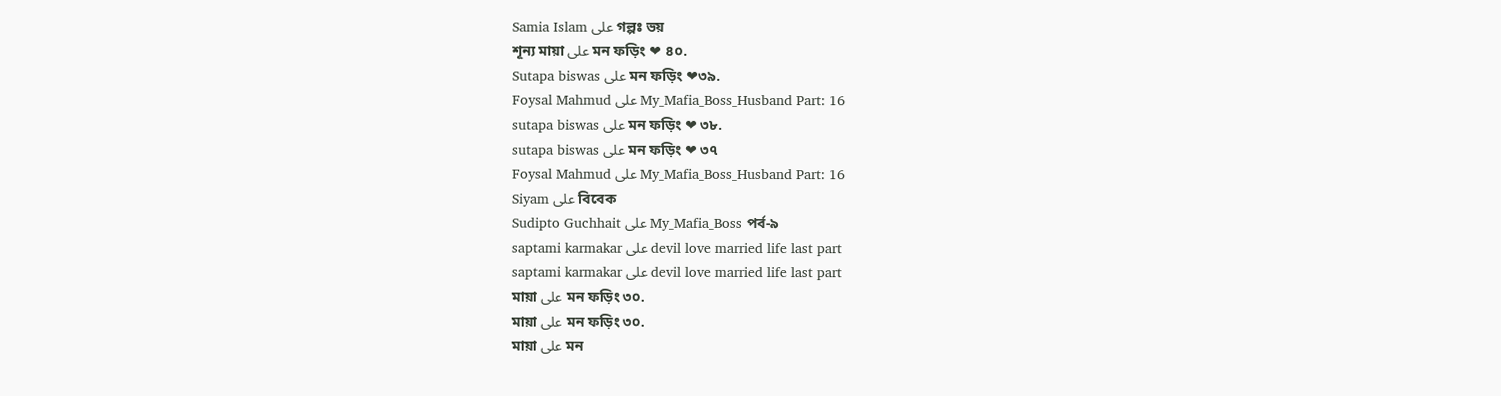Samia Islam على গল্পঃ ভয়
শূন্য মায়া على মন ফড়িং ❤ ৪০.
Sutapa biswas على মন ফড়িং ❤৩৯.
Foysal Mahmud على My_Mafia_Boss_Husband Part: 16
sutapa biswas على মন ফড়িং ❤ ৩৮.
sutapa biswas على মন ফড়িং ❤ ৩৭
Foysal Mahmud على My_Mafia_Boss_Husband Part: 16
Siyam على বিবেক
Sudipto Guchhait على My_Mafia_Boss পর্ব-৯
saptami karmakar على devil love married life last part
saptami karmakar على devil love married life last part
মায়া على মন ফড়িং ৩০.
মায়া على মন ফড়িং ৩০.
মায়া على মন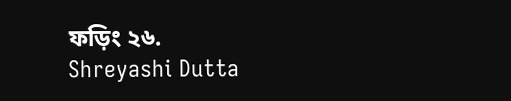ফড়িং ২৬.
Shreyashi Dutta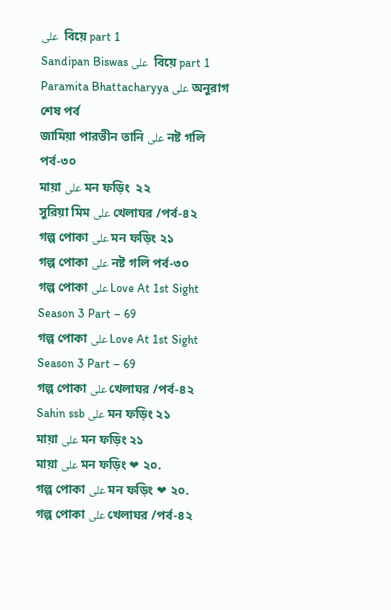على  বিয়ে part 1
Sandipan Biswas على  বিয়ে part 1
Paramita Bhattacharyya على অনুরাগ শেষ পর্ব
জামিয়া পারভীন তানি على নষ্ট গলি পর্ব-৩০
মায়া على মন ফড়িং  ২২
সুরিয়া মিম على খেলাঘর /পর্ব-৪২
গল্প পোকা على মন ফড়িং ২১
গল্প পোকা على নষ্ট গলি পর্ব-৩০
গল্প পোকা على Love At 1st Sight Season 3 Part – 69
গল্প পোকা على Love At 1st Sight Season 3 Part – 69
গল্প পোকা على খেলাঘর /পর্ব-৪২
Sahin ssb على মন ফড়িং ২১
মায়া على মন ফড়িং ২১
মায়া على মন ফড়িং ❤ ২০.
গল্প পোকা على মন ফড়িং ❤ ২০.
গল্প পোকা على খেলাঘর /পর্ব-৪২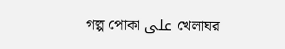গল্প পোকা على খেলাঘর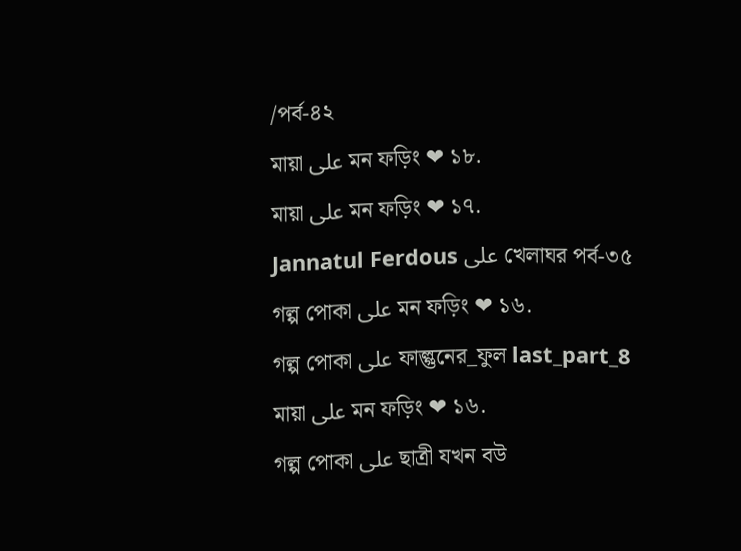/পর্ব-৪২
মায়া على মন ফড়িং ❤ ১৮.
মায়া على মন ফড়িং ❤ ১৭.
Jannatul Ferdous على খেলাঘর পর্ব-৩৫
গল্প পোকা على মন ফড়িং ❤ ১৬.
গল্প পোকা على ফাল্গুনের_ফুল last_part_8
মায়া على মন ফড়িং ❤ ১৬.
গল্প পোকা على ছাত্রী যখন বউ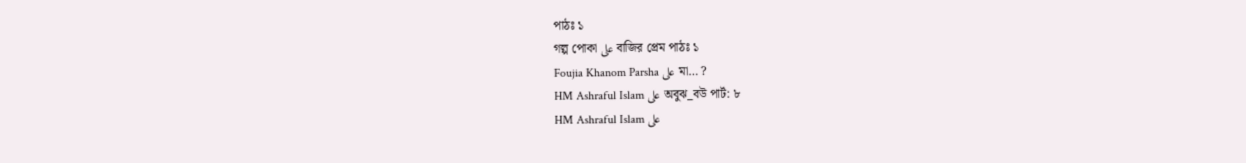পাঠঃ ১
গল্প পোকা على বাজির প্রেম পাঠঃ ১
Foujia Khanom Parsha على মা… ?
HM Ashraful Islam على অবুঝ_বউ পার্ট: ৮
HM Ashraful Islam على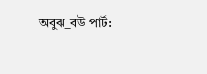অবুঝ_বউ পার্ট: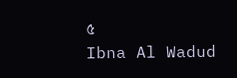৫
Ibna Al Wadud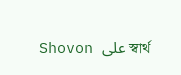Shovon على স্বার্থ